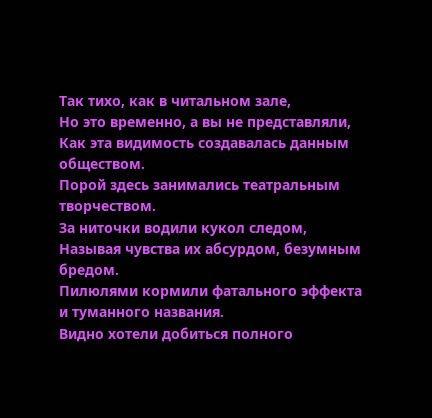Так тихо, как в читальном зале,
Но это временно, а вы не представляли,
Как эта видимость создавалась данным обществом.
Порой здесь занимались театральным творчеством.
За ниточки водили кукол следом,
Называя чувства их абсурдом, безумным бредом.
Пилюлями кормили фатального эффекта и туманного названия.
Видно хотели добиться полного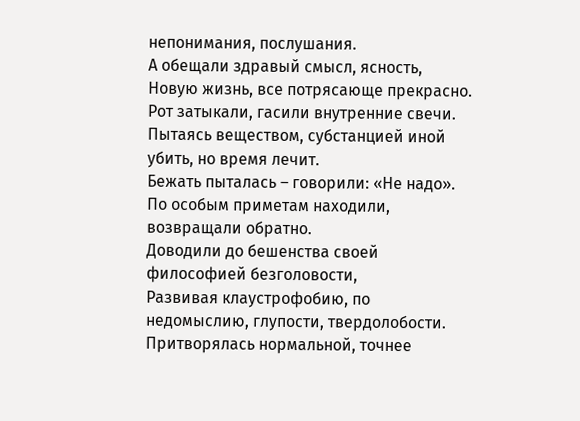непонимания, послушания.
А обещали здравый смысл, ясность,
Новую жизнь, все потрясающе прекрасно.
Рот затыкали, гасили внутренние свечи.
Пытаясь веществом, субстанцией иной убить, но время лечит.
Бежать пыталась – говорили: «Не надо».
По особым приметам находили, возвращали обратно.
Доводили до бешенства своей философией безголовости,
Развивая клаустрофобию, по недомыслию, глупости, твердолобости.
Притворялась нормальной, точнее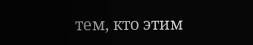тем, кто этим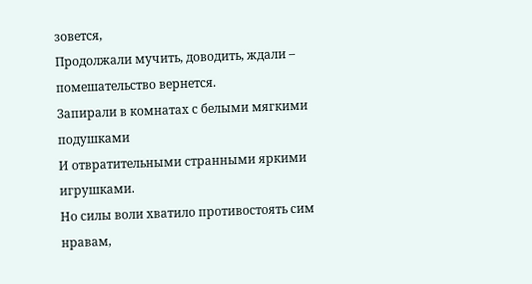зовется,
Продолжали мучить, доводить, ждали – помешательство вернется.
Запирали в комнатах с белыми мягкими подушками
И отвратительными странными яркими игрушками.
Но силы воли хватило противостоять сим нравам,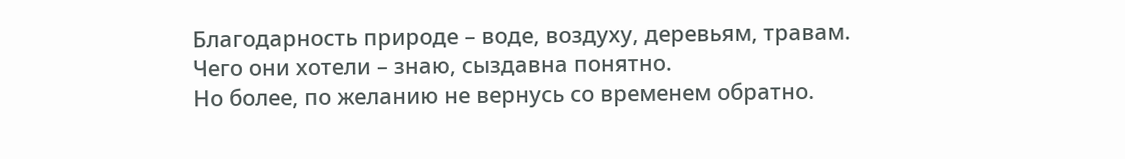Благодарность природе – воде, воздуху, деревьям, травам.
Чего они хотели – знаю, сыздавна понятно.
Но более, по желанию не вернусь со временем обратно.